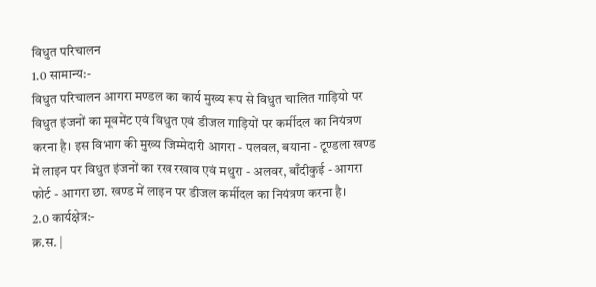विधुत परिचालन
1.0 सामान्य:-
विधुत परिचालन आगरा मण्डल का कार्य मुख्य रूप से विधुत चालित गाड़ियो पर विधुत इंजनों का मूवमेंट एवं विधुत एवं डीजल गाड़ियों पर कर्मीदल का नियंत्रण करना है। इस विभाग की मुख्य जिम्मेदारी आगरा - पलवल, बयाना - टूण्डला खण्ड में लाइन पर विधुत इंजनों का रख रखाव एवं मथुरा - अलवर, बाँदीकुई - आगरा फोर्ट - आगरा छा. खण्ड में लाइन पर डीजल कर्मीदल का नियंत्रण करना है।
2.0 कार्यक्षेत्र:-
क्र.स. |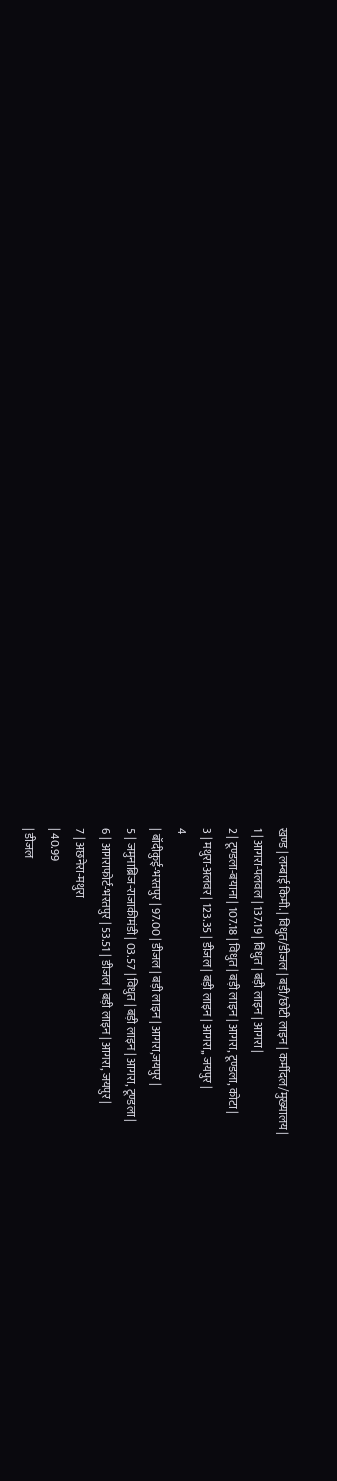खण्ड | लम्बाई किमी. | विधुत/डीजल | बड़ी/छोटी लाइन | कर्मीदल/मुख्यालय |
1 | आगरा-पलवल | 137.19 | विधुत | बड़ी लाइन | आगरा |
2 | टूण्डला-बयाना | 107.18 | विधुत | बड़ी लाइन | आगरा, टूण्डला, कोटा |
3 | मथुरा-अलवर | 123.35 | डीजल | बड़ी लाइन | आगरा,, जयपुर |
4
| बॉदीकुई-भरतपुर | 97.00 | डीजल | बड़ी लाइन | आगरा,जयपुर |
5 | जमुनाब्रिज-राजाकीमंडी | 03.57 | विधुत | बड़ी लाइन | आगरा, टूण्डला |
6 | आगराफोर्ट-भरतपुर | 53.51 | डीजल | बड़ी लाइन | आगरा, जयपुर |
7 | अछनेरा-मथुरा
| 40.99
| डीजल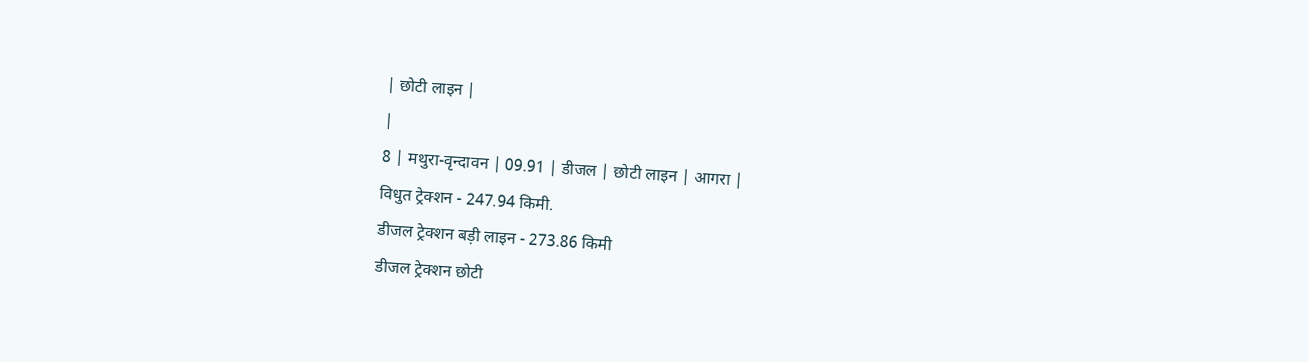| छोटी लाइन |
|
8 | मथुरा-वृन्दावन | 09.91 | डीजल | छोटी लाइन | आगरा |
विधुत ट्रेक्शन - 247.94 किमी.
डीजल ट्रेक्शन बड़ी लाइन - 273.86 किमी
डीजल ट्रेक्शन छोटी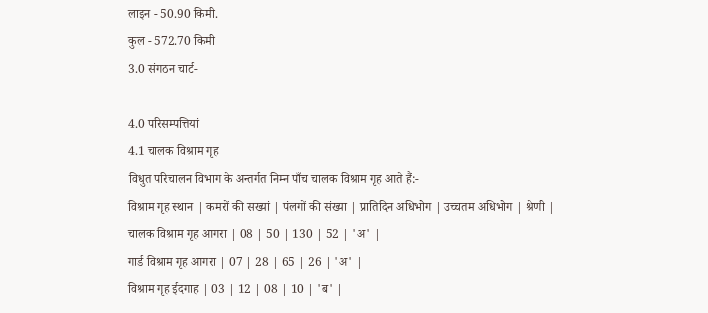लाइन - 50.90 किमी.
कुल - 572.70 किमी
3.0 संगठन चार्ट-

4.0 परिसम्पत्तियां
4.1 चालक विश्राम गृह
विधुत परिचालन विभाग के अन्तर्गत निम्न पाँच चालक विश्राम गृह आते हैं:-
विश्राम गृह स्थान | कमरों की सख्यां | पंलगों की संख्या | प्रातिदिन अधिभोग | उच्चतम अधिभोग | श्रेणी |
चालक विश्राम गृह आगरा | 08 | 50 | 130 | 52 | 'अ' |
गार्ड विश्राम गृह आगरा | 07 | 28 | 65 | 26 | 'अ' |
विश्राम गृह ईदगाह | 03 | 12 | 08 | 10 | 'ब' |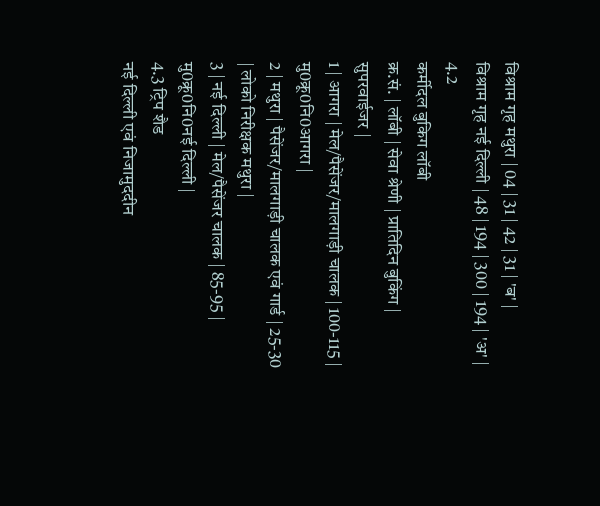विश्राम गृह मथुरा | 04 | 31 | 42 | 31 | 'ब' |
विश्राम गृह नई दिल्ली | 48 | 194 | 300 | 194 | 'अ' |
4.2
कर्मीदल बुकिग लॉबी
क्र.सं. | लॉबी | सेवा श्रेणी | प्रातिदिन बुकिंग | सुपरवाईजर |
1 | आगरा | मेल/पैसेंजर/मालगाड़ी चालक | 100-115 | मु0क्रू0नि0आगरा |
2 | मथुरा | पैसेंजर/मालगाड़ी चालक एवं गार्ड | 25-30 | लोको निरीक्षक मथुरा |
3 | नई दिल्ली | मेल/पैसेंजर चालक | 85-95 | मु0क्रू0नि0नई दिल्ली |
4.3 ट्रिप शैड
नई दिल्ली एवं निजामुददीन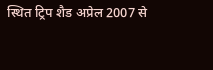स्थित ट्रिप शैड अप्रेल 2007 से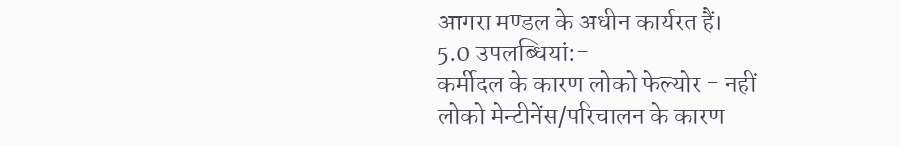आगरा मण्डल के अधीन कार्यरत हैं।
5.0 उपलब्धियां:-
कर्मीदल के कारण लोको फेल्योर - नहीं
लोको मेन्टीनेंस/परिचालन के कारण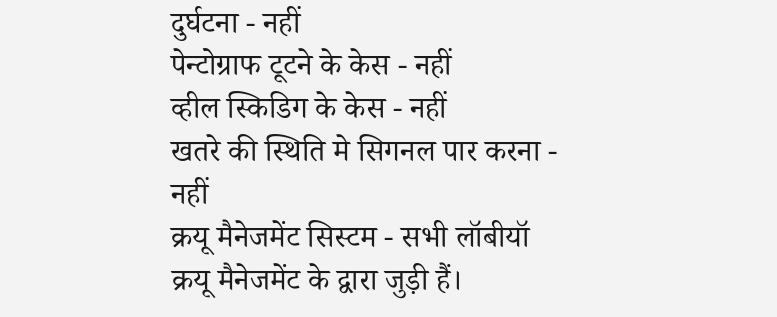दुर्घटना - नहीं
पेन्टोग्राफ टूटने के केस - नहीं
व्हील स्किडिग के केस - नहीं
खतरे की स्थिति मे सिगनल पार करना - नहीं
क्रयू मैनेजमेंट सिस्टम - सभी लॉबीयॉ क्रयू मैनेजमेंट के द्वारा जुड़ी हैं।